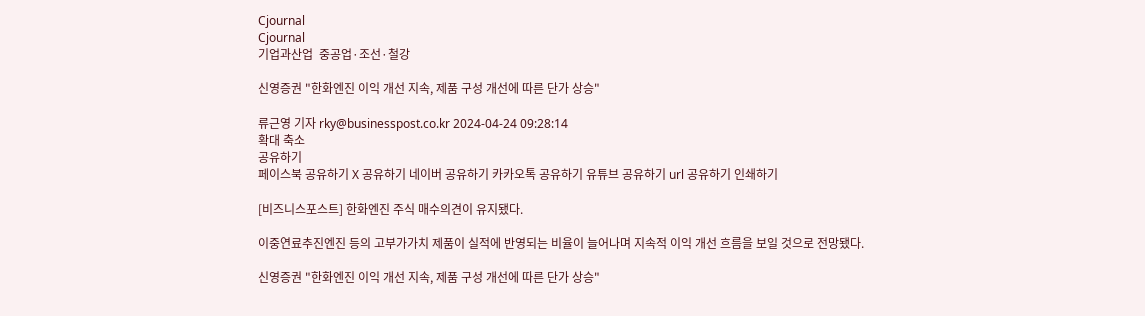Cjournal
Cjournal
기업과산업  중공업·조선·철강

신영증권 "한화엔진 이익 개선 지속, 제품 구성 개선에 따른 단가 상승"

류근영 기자 rky@businesspost.co.kr 2024-04-24 09:28:14
확대 축소
공유하기
페이스북 공유하기 X 공유하기 네이버 공유하기 카카오톡 공유하기 유튜브 공유하기 url 공유하기 인쇄하기

[비즈니스포스트] 한화엔진 주식 매수의견이 유지됐다.

이중연료추진엔진 등의 고부가가치 제품이 실적에 반영되는 비율이 늘어나며 지속적 이익 개선 흐름을 보일 것으로 전망됐다.

신영증권 "한화엔진 이익 개선 지속, 제품 구성 개선에 따른 단가 상승"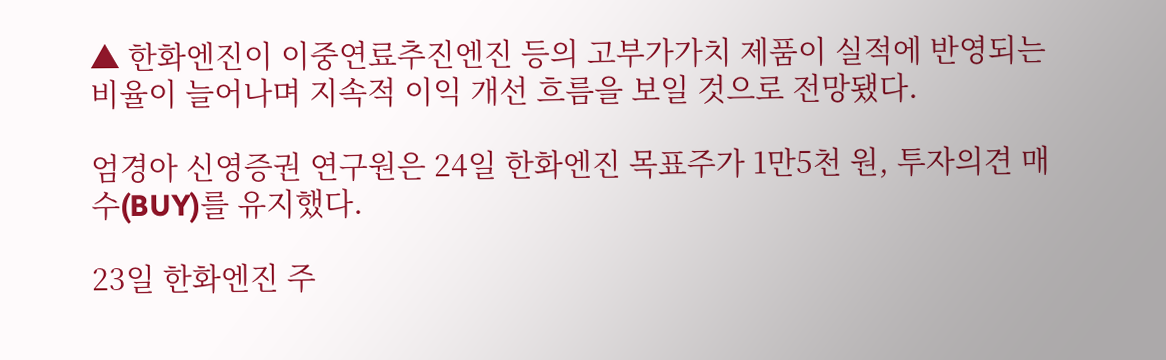▲ 한화엔진이 이중연료추진엔진 등의 고부가가치 제품이 실적에 반영되는 비율이 늘어나며 지속적 이익 개선 흐름을 보일 것으로 전망됐다.

엄경아 신영증권 연구원은 24일 한화엔진 목표주가 1만5천 원, 투자의견 매수(BUY)를 유지했다.

23일 한화엔진 주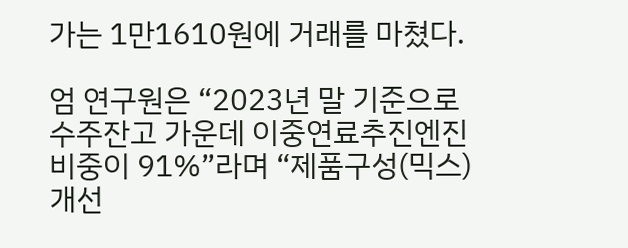가는 1만1610원에 거래를 마쳤다.

엄 연구원은 “2023년 말 기준으로 수주잔고 가운데 이중연료추진엔진 비중이 91%”라며 “제품구성(믹스) 개선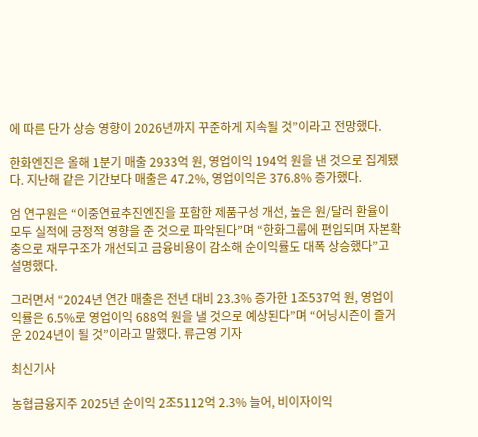에 따른 단가 상승 영향이 2026년까지 꾸준하게 지속될 것”이라고 전망했다.

한화엔진은 올해 1분기 매출 2933억 원, 영업이익 194억 원을 낸 것으로 집계됐다. 지난해 같은 기간보다 매출은 47.2%, 영업이익은 376.8% 증가했다.

엄 연구원은 “이중연료추진엔진을 포함한 제품구성 개선, 높은 원/달러 환율이 모두 실적에 긍정적 영향을 준 것으로 파악된다”며 “한화그룹에 편입되며 자본확충으로 재무구조가 개선되고 금융비용이 감소해 순이익률도 대폭 상승했다”고 설명했다.

그러면서 “2024년 연간 매출은 전년 대비 23.3% 증가한 1조537억 원, 영업이익률은 6.5%로 영업이익 688억 원을 낼 것으로 예상된다”며 “어닝시즌이 즐거운 2024년이 될 것”이라고 말했다. 류근영 기자

최신기사

농협금융지주 2025년 순이익 2조5112억 2.3% 늘어, 비이자이익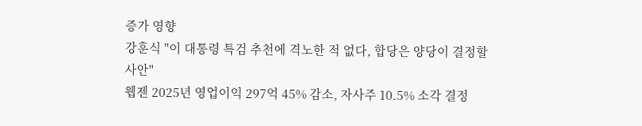증가 영향
강훈식 "이 대통령 특검 추천에 격노한 적 없다, 합당은 양당이 결정할 사안"
웹젠 2025년 영업이익 297억 45% 감소, 자사주 10.5% 소각 결정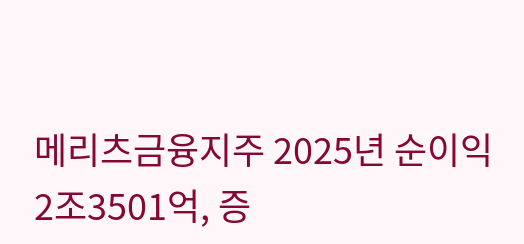메리츠금융지주 2025년 순이익 2조3501억, 증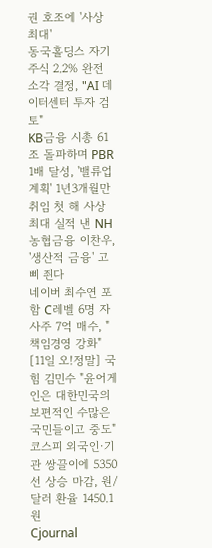권 호조에 '사상 최대'
동국홀딩스 자기주식 2.2% 완전 소각 결정, "AI 데이터센터 투자 검토"
KB금융 시총 61조 돌파하며 PBR 1배 달성, '밸류업 계획' 1년3개월만
취임 첫 해 사상 최대 실적 낸 NH농협금융 이찬우, '생산적 금융' 고삐 죈다
네이버 최수연 포함 C레벨 6명 자사주 7억 매수, "책임경영 강화"
[11일 오!정말] 국힘 김민수 "윤어게인은 대한민국의 보편적인 수많은 국민들이고 중도"
코스피 외국인·기관 쌍끌이에 5350선 상승 마감, 원/달러 환율 1450.1원
Cjournal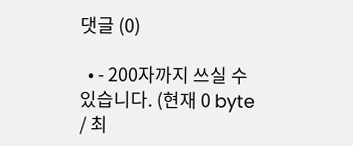댓글 (0)

  • - 200자까지 쓰실 수 있습니다. (현재 0 byte / 최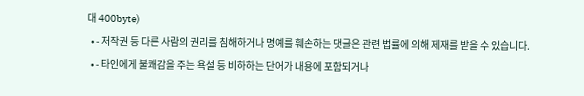대 400byte)
  • - 저작권 등 다른 사람의 권리를 침해하거나 명예를 훼손하는 댓글은 관련 법률에 의해 제재를 받을 수 있습니다.
  • - 타인에게 불쾌감을 주는 욕설 등 비하하는 단어가 내용에 포함되거나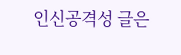인신공격성 글은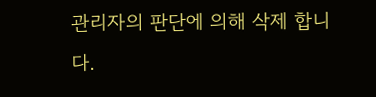관리자의 판단에 의해 삭제 합니다.